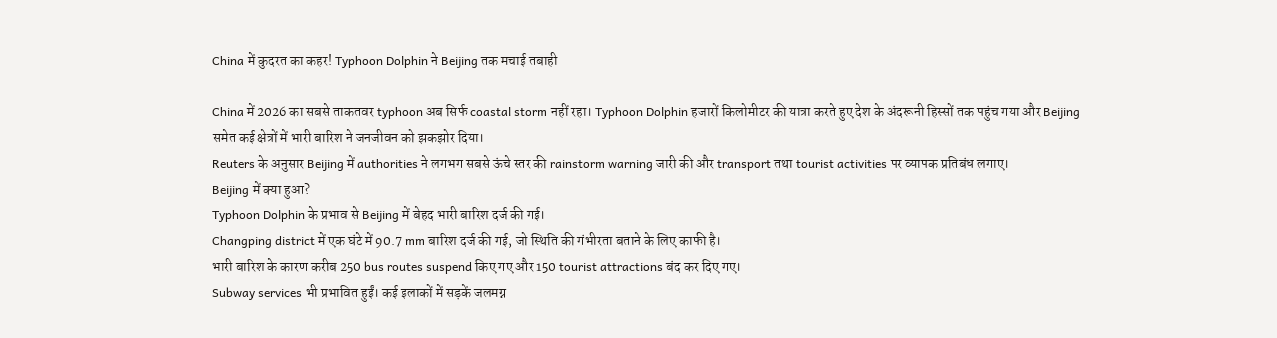China में कुदरत का कहर! Typhoon Dolphin ने Beijing तक मचाई तबाही

China में 2026 का सबसे ताकतवर typhoon अब सिर्फ coastal storm नहीं रहा। Typhoon Dolphin हजारों किलोमीटर की यात्रा करते हुए देश के अंदरूनी हिस्सों तक पहुंच गया और Beijing समेत कई क्षेत्रों में भारी बारिश ने जनजीवन को झकझोर दिया।
Reuters के अनुसार Beijing में authorities ने लगभग सबसे ऊंचे स्तर की rainstorm warning जारी की और transport तथा tourist activities पर व्यापक प्रतिबंध लगाए।
Beijing में क्या हुआ?
Typhoon Dolphin के प्रभाव से Beijing में बेहद भारी बारिश दर्ज की गई।
Changping district में एक घंटे में 90.7 mm बारिश दर्ज की गई, जो स्थिति की गंभीरता बताने के लिए काफी है।
भारी बारिश के कारण करीब 250 bus routes suspend किए गए और 150 tourist attractions बंद कर दिए गए।
Subway services भी प्रभावित हुईं। कई इलाकों में सड़कें जलमग्न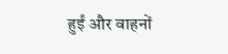हुईं और वाहनों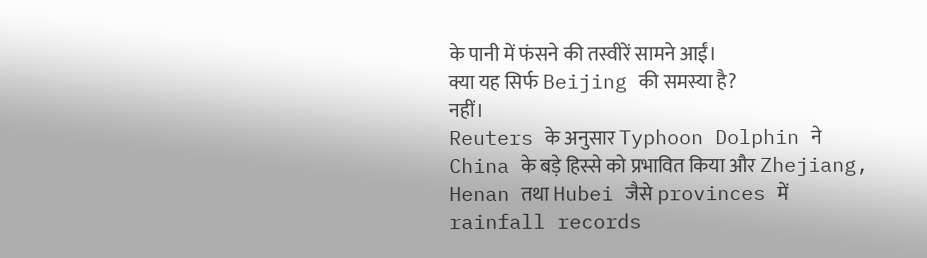के पानी में फंसने की तस्वीरें सामने आईं।
क्या यह सिर्फ Beijing की समस्या है?
नहीं।
Reuters के अनुसार Typhoon Dolphin ने China के बड़े हिस्से को प्रभावित किया और Zhejiang, Henan तथा Hubei जैसे provinces में rainfall records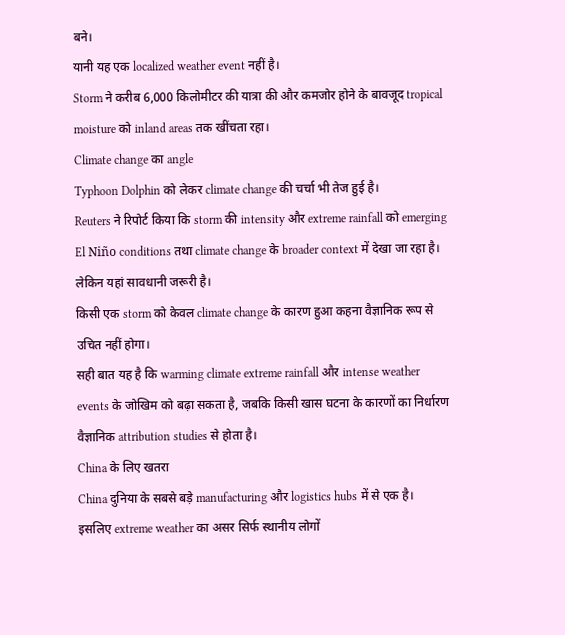बने।
यानी यह एक localized weather event नहीं है।
Storm ने करीब 6,000 किलोमीटर की यात्रा की और कमजोर होने के बावजूद tropical moisture को inland areas तक खींचता रहा।
Climate change का angle
Typhoon Dolphin को लेकर climate change की चर्चा भी तेज हुई है।
Reuters ने रिपोर्ट किया कि storm की intensity और extreme rainfall को emerging El Niño conditions तथा climate change के broader context में देखा जा रहा है।
लेकिन यहां सावधानी जरूरी है।
किसी एक storm को केवल climate change के कारण हुआ कहना वैज्ञानिक रूप से उचित नहीं होगा।
सही बात यह है कि warming climate extreme rainfall और intense weather events के जोखिम को बढ़ा सकता है, जबकि किसी खास घटना के कारणों का निर्धारण वैज्ञानिक attribution studies से होता है।
China के लिए खतरा
China दुनिया के सबसे बड़े manufacturing और logistics hubs में से एक है।
इसलिए extreme weather का असर सिर्फ स्थानीय लोगों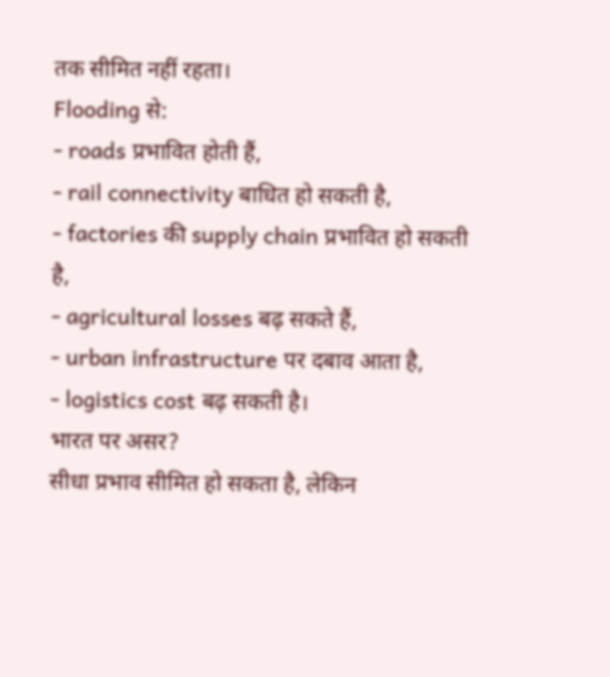तक सीमित नहीं रहता।
Flooding से:
- roads प्रभावित होती हैं,
- rail connectivity बाधित हो सकती है,
- factories की supply chain प्रभावित हो सकती है,
- agricultural losses बढ़ सकते हैं,
- urban infrastructure पर दबाव आता है,
- logistics cost बढ़ सकती है।
भारत पर असर?
सीधा प्रभाव सीमित हो सकता है, लेकिन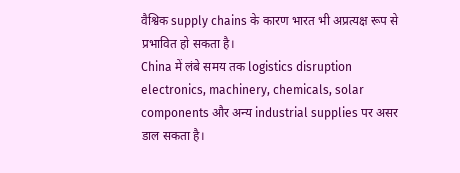वैश्विक supply chains के कारण भारत भी अप्रत्यक्ष रूप से प्रभावित हो सकता है।
China में लंबे समय तक logistics disruption electronics, machinery, chemicals, solar components और अन्य industrial supplies पर असर डाल सकता है।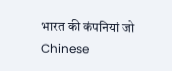भारत की कंपनियां जो Chinese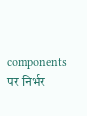components पर निर्भर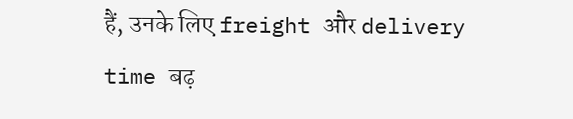हैं, उनके लिए freight और delivery time बढ़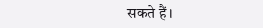सकते हैं।